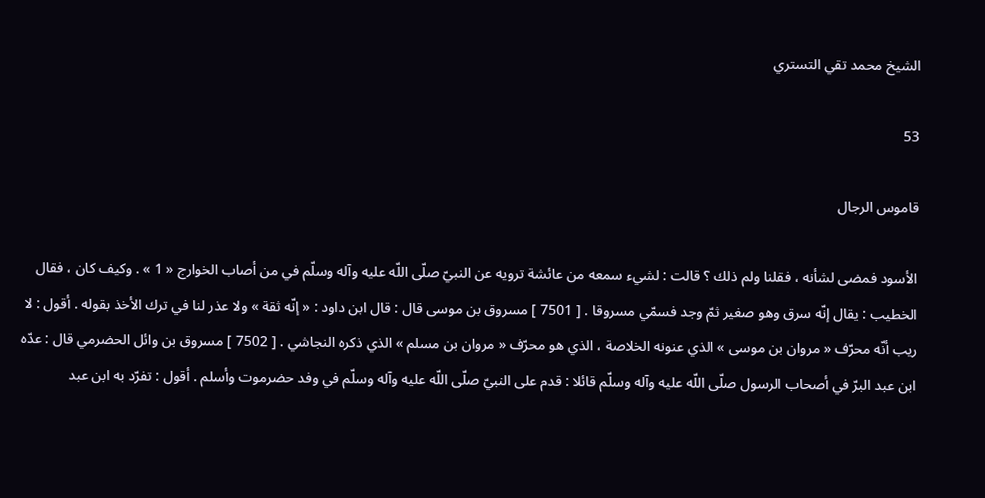الشيخ محمد تقي التستري

53

قاموس الرجال

الأسود فمضى لشأنه ، فقلنا ولم ذلك ؟ قالت : لشيء سمعه من عائشة ترويه عن النبيّ صلّى اللّه عليه وآله وسلّم في من أصاب الخوارج « 1 » . وكيف كان ، فقال الخطيب : يقال إنّه سرق وهو صغير ثمّ وجد فسمّي مسروقا . [ 7501 ] مسروق بن موسى قال : قال ابن داود : « إنّه ثقة » ولا عذر لنا في ترك الأخذ بقوله . أقول : لا ريب أنّه محرّف « مروان بن موسى » الذي عنونه الخلاصة ، الذي هو محرّف « مروان بن مسلم » الذي ذكره النجاشي . [ 7502 ] مسروق بن وائل الحضرمي قال : عدّه ابن عبد البرّ في أصحاب الرسول صلّى اللّه عليه وآله وسلّم قائلا : قدم على النبيّ صلّى اللّه عليه وآله وسلّم في وفد حضرموت وأسلم . أقول : تفرّد به ابن عبد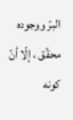البرّ ووجوده محقّق ، إلّا أنّ كونه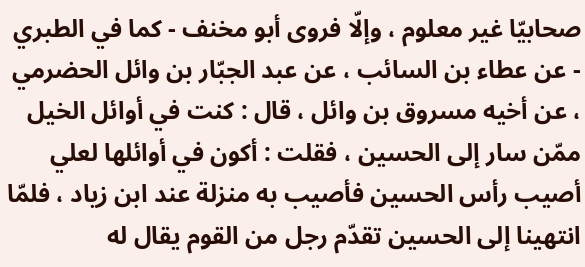صحابيّا غير معلوم ، وإلّا فروى أبو مخنف - كما في الطبري - عن عطاء بن السائب ، عن عبد الجبّار بن وائل الحضرمي ، عن أخيه مسروق بن وائل ، قال : كنت في أوائل الخيل ممّن سار إلى الحسين ، فقلت : أكون في أوائلها لعلي أصيب رأس الحسين فأصيب به منزلة عند ابن زياد ، فلمّا انتهينا إلى الحسين تقدّم رجل من القوم يقال له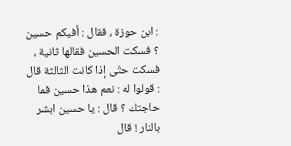: ابن حوزة ، فقال : أفيكم حسين ؟ فسكت الحسين فقالها ثانية ، فسكت حتّى إذا كانت الثالثة قال : قولوا له : نعم هذا حسين فما حاجتك ؟ قال : يا حسين ابشر بالنار ! قال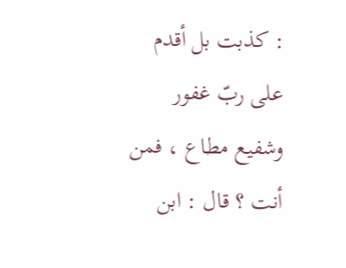: كذبت بل أقدم على ربّ غفور وشفيع مطاع ، فمن أنت ؟ قال : ابن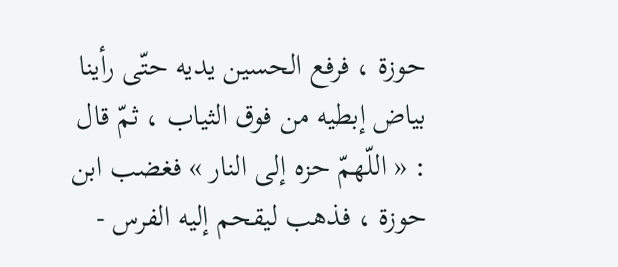حوزة ، فرفع الحسين يديه حتّى رأينا بياض إبطيه من فوق الثياب ، ثمّ قال : « اللّهمّ حزه إلى النار » فغضب ابن حوزة ، فذهب ليقحم إليه الفرس -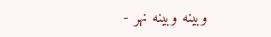وبينه وبينه نهر -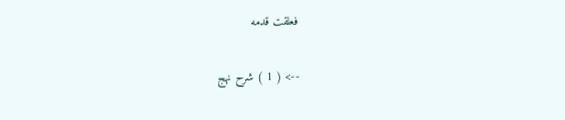فعلقت قدمه

--> ( 1 ) شرح نهج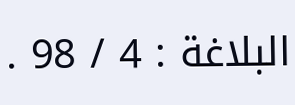البلاغة : 4 / 98 .